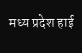मध्य प्रदेश हाई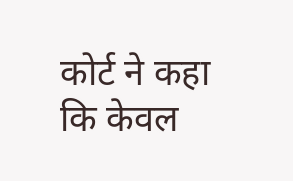कोर्ट ने कहा कि केवल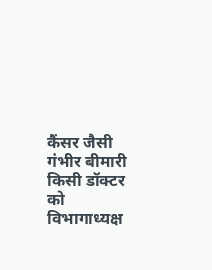कैंसर जैसी गंभीर बीमारी किसी डॉक्टर को विभागाध्यक्ष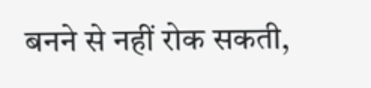बनने से नहीं रोक सकती,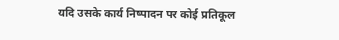यदि उसके कार्य निष्पादन पर कोई प्रतिकूल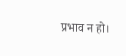प्रभाव न हो।